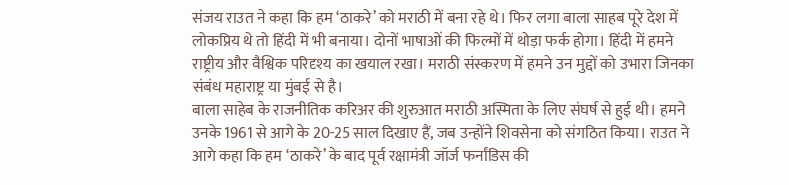संजय राउत ने कहा कि हम ‘ठाकरे’ को मराठी में बना रहे थे। फिर लगा बाला साहब पूरे देश में लोकप्रिय थे तो हिंदी में भी बनाया। दोनों भाषाओं की फिल्मों में थोड़ा फर्क होगा। हिंदी में हमने राष्ट्रीय और वैश्विक परिदृश्य का खयाल रखा। मराठी संस्करण में हमने उन मुद्दों को उभारा जिनका संबंध महाराष्ट्र या मुंबई से है।
बाला साहेब के राजनीतिक करिअर की शुरुआत मराठी अस्मिता के लिए संघर्ष से हुई थी। हमने उनके 1961 से आगे के 20-25 साल दिखाए हैं, जब उन्होंने शिवसेना को संगठित किया। राउत ने आगे कहा कि हम ‘ठाकरे’ के बाद पूर्व रक्षामंत्री जॉर्ज फर्नांडिस की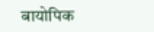बायोपिक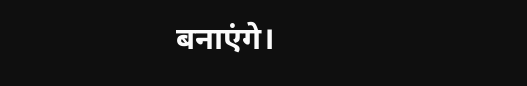बनाएंगे।